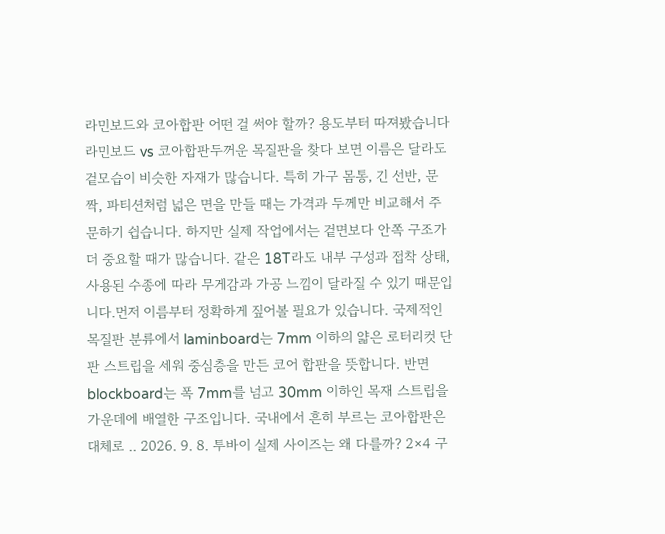라민보드와 코아합판 어떤 걸 써야 할까? 용도부터 따져봤습니다 라민보드 vs 코아합판두꺼운 목질판을 찾다 보면 이름은 달라도 겉모습이 비슷한 자재가 많습니다. 특히 가구 몸통, 긴 선반, 문짝, 파티션처럼 넓은 면을 만들 때는 가격과 두께만 비교해서 주문하기 쉽습니다. 하지만 실제 작업에서는 겉면보다 안쪽 구조가 더 중요할 때가 많습니다. 같은 18T라도 내부 구성과 접착 상태, 사용된 수종에 따라 무게감과 가공 느낌이 달라질 수 있기 때문입니다.먼저 이름부터 정확하게 짚어볼 필요가 있습니다. 국제적인 목질판 분류에서 laminboard는 7mm 이하의 얇은 로터리컷 단판 스트립을 세워 중심층을 만든 코어 합판을 뜻합니다. 반면 blockboard는 폭 7mm를 넘고 30mm 이하인 목재 스트립을 가운데에 배열한 구조입니다. 국내에서 흔히 부르는 코아합판은 대체로 .. 2026. 9. 8. 투바이 실제 사이즈는 왜 다를까? 2×4 구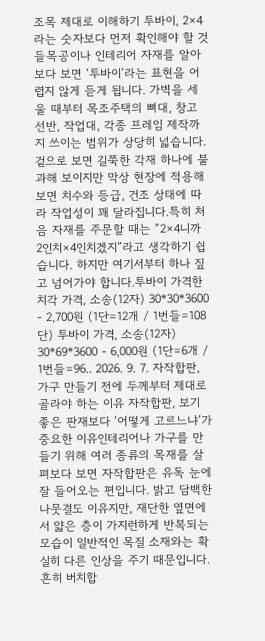조목 제대로 이해하기 투바이, 2×4라는 숫자보다 먼저 확인해야 할 것들목공이나 인테리어 자재를 알아보다 보면 ‘투바이’라는 표현을 어렵지 않게 듣게 됩니다. 가벽을 세울 때부터 목조주택의 뼈대, 창고 선반, 작업대, 각종 프레임 제작까지 쓰이는 범위가 상당히 넓습니다. 겉으로 보면 길쭉한 각재 하나에 불과해 보이지만 막상 현장에 적용해 보면 치수와 등급, 건조 상태에 따라 작업성이 꽤 달라집니다.특히 처음 자재를 주문할 때는 “2×4니까 2인치×4인치겠지”라고 생각하기 쉽습니다. 하지만 여기서부터 하나 짚고 넘어가야 합니다.투바이 가격한치각 가격, 소송(12자) 30*30*3600 - 2,700원 (1단=12개 / 1번들=108단) 투바이 가격, 소송(12자) 30*69*3600 - 6,000원 (1단=6개 / 1번들=96.. 2026. 9. 7. 자작합판, 가구 만들기 전에 두께부터 제대로 골라야 하는 이유 자작합판, 보기 좋은 판재보다 ‘어떻게 고르느냐’가 중요한 이유인테리어나 가구를 만들기 위해 여러 종류의 목재를 살펴보다 보면 자작합판은 유독 눈에 잘 들어오는 편입니다. 밝고 담백한 나뭇결도 이유지만, 재단한 옆면에서 얇은 층이 가지런하게 반복되는 모습이 일반적인 목질 소재와는 확실히 다른 인상을 주기 때문입니다.흔히 버치합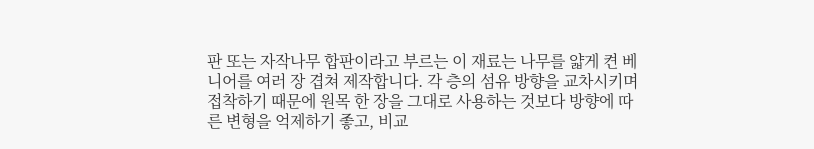판 또는 자작나무 합판이라고 부르는 이 재료는 나무를 얇게 켠 베니어를 여러 장 겹쳐 제작합니다. 각 층의 섬유 방향을 교차시키며 접착하기 때문에 원목 한 장을 그대로 사용하는 것보다 방향에 따른 변형을 억제하기 좋고, 비교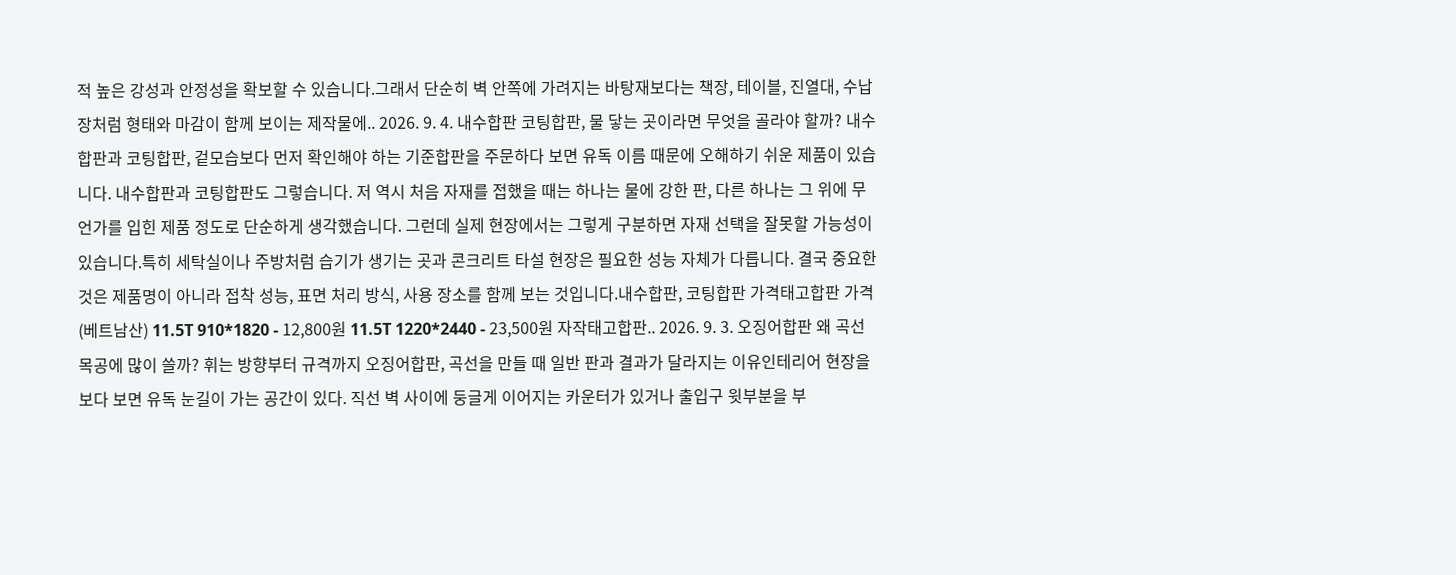적 높은 강성과 안정성을 확보할 수 있습니다.그래서 단순히 벽 안쪽에 가려지는 바탕재보다는 책장, 테이블, 진열대, 수납장처럼 형태와 마감이 함께 보이는 제작물에.. 2026. 9. 4. 내수합판 코팅합판, 물 닿는 곳이라면 무엇을 골라야 할까? 내수합판과 코팅합판, 겉모습보다 먼저 확인해야 하는 기준합판을 주문하다 보면 유독 이름 때문에 오해하기 쉬운 제품이 있습니다. 내수합판과 코팅합판도 그렇습니다. 저 역시 처음 자재를 접했을 때는 하나는 물에 강한 판, 다른 하나는 그 위에 무언가를 입힌 제품 정도로 단순하게 생각했습니다. 그런데 실제 현장에서는 그렇게 구분하면 자재 선택을 잘못할 가능성이 있습니다.특히 세탁실이나 주방처럼 습기가 생기는 곳과 콘크리트 타설 현장은 필요한 성능 자체가 다릅니다. 결국 중요한 것은 제품명이 아니라 접착 성능, 표면 처리 방식, 사용 장소를 함께 보는 것입니다.내수합판, 코팅합판 가격태고합판 가격(베트남산) 11.5T 910*1820 - 12,800원 11.5T 1220*2440 - 23,500원 자작태고합판.. 2026. 9. 3. 오징어합판 왜 곡선 목공에 많이 쓸까? 휘는 방향부터 규격까지 오징어합판, 곡선을 만들 때 일반 판과 결과가 달라지는 이유인테리어 현장을 보다 보면 유독 눈길이 가는 공간이 있다. 직선 벽 사이에 둥글게 이어지는 카운터가 있거나 출입구 윗부분을 부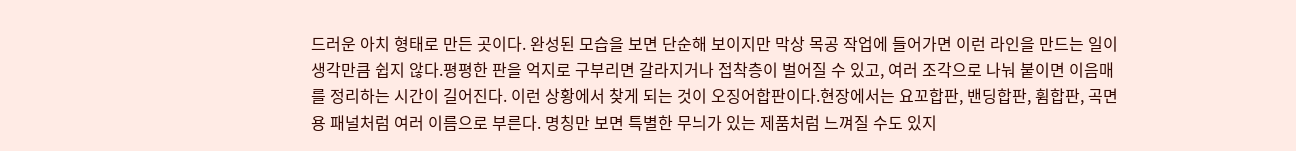드러운 아치 형태로 만든 곳이다. 완성된 모습을 보면 단순해 보이지만 막상 목공 작업에 들어가면 이런 라인을 만드는 일이 생각만큼 쉽지 않다.평평한 판을 억지로 구부리면 갈라지거나 접착층이 벌어질 수 있고, 여러 조각으로 나눠 붙이면 이음매를 정리하는 시간이 길어진다. 이런 상황에서 찾게 되는 것이 오징어합판이다.현장에서는 요꼬합판, 밴딩합판, 휨합판, 곡면용 패널처럼 여러 이름으로 부른다. 명칭만 보면 특별한 무늬가 있는 제품처럼 느껴질 수도 있지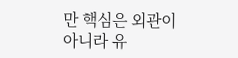만 핵심은 외관이 아니라 유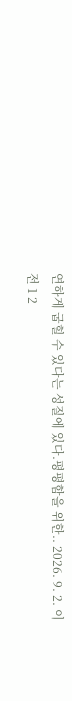연하게 굽힐 수 있다는 성질에 있다.평평함을 위한.. 2026. 9. 2. 이전 1 2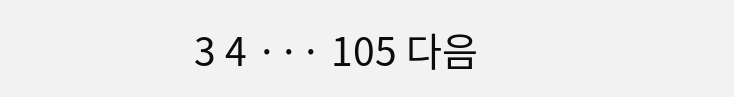3 4 ··· 105 다음